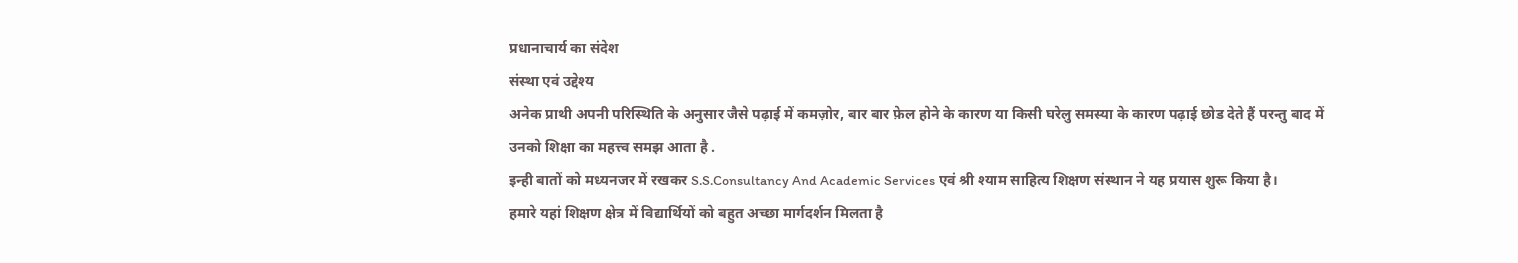प्रधानाचार्य का संदेश
संस्था एवं उद्देश्य
अनेक प्राथी अपनी परिस्थिति के अनुसार जैसे पढ़ाई में कमज़ोर, बार बार फ़ेल होने के कारण या किसी घरेलु समस्या के कारण पढ़ाई छोड देते हैं परन्तु बाद में उनको शिक्षा का महत्त्व समझ आता है .
इन्ही बातों को मध्यनजर में रखकर S.S.Consultancy And Academic Services एवं श्री श्याम साहित्य शिक्षण संस्थान ने यह प्रयास शुरू किया है।
हमारे यहां शिक्षण क्षेत्र में विद्यार्थियों को बहुत अच्छा मार्गदर्शन मिलता है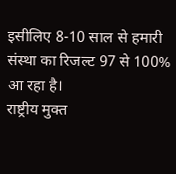इसीलिए 8-10 साल से हमारी संस्था का रिजल्ट 97 से 100% आ रहा है।
राष्ट्रीय मुक्त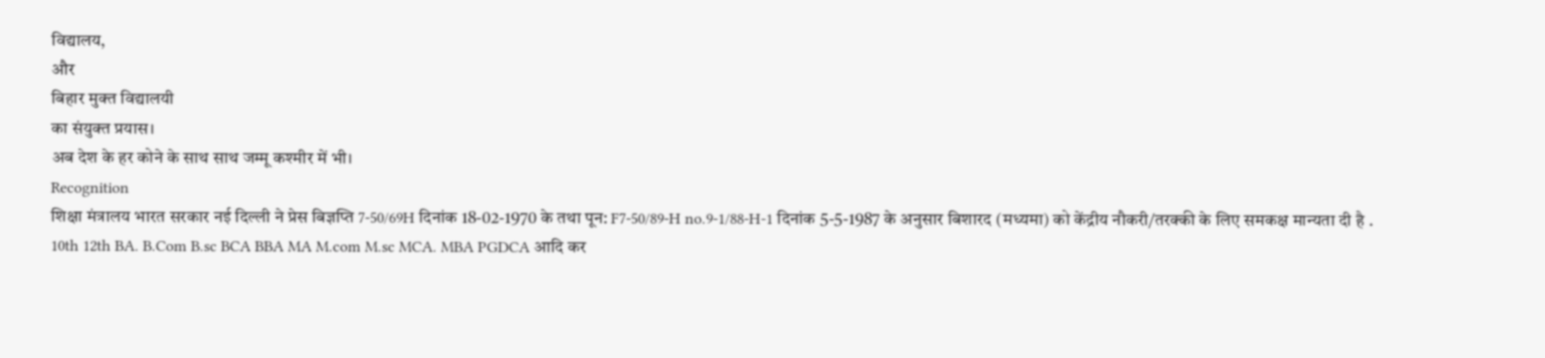विद्यालय,
और
बिहार मुक्त विद्यालयी
का संयुक्त प्रयास।
अब देश के हर कोने के साथ साथ जम्मू कश्मीर में भी।
Recognition
शिक्षा मंत्रालय भारत सरकार नई दिल्ली ने प्रेस बिज्ञप्ति 7-50/69H दिनांक 18-02-1970 के तथा पून: F7-50/89-H no.9-1/88-H-1 दिनांक 5-5-1987 के अनुसार बिशारद (मध्यमा) को केंद्रीय नौकरी/तरक्की के लिए समकक्ष मान्यता दी है .
10th 12th BA. B.Com B.sc BCA BBA MA M.com M.sc MCA. MBA PGDCA आदि कर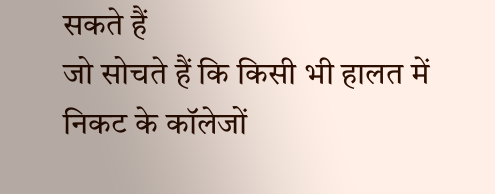सकते हैं
जो सोचते हैं कि किसी भी हालत में निकट के कॉलेजों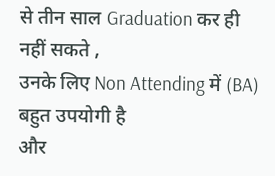से तीन साल Graduation कर ही नहीं सकते ,
उनके लिए Non Attending में (BA) बहुत उपयोगी है
और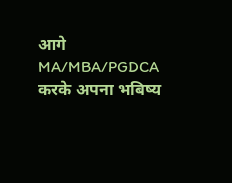आगे MA/MBA/PGDCA करके अपना भबिष्य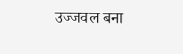उज्जवल बना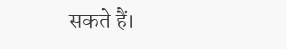सकते हैं।